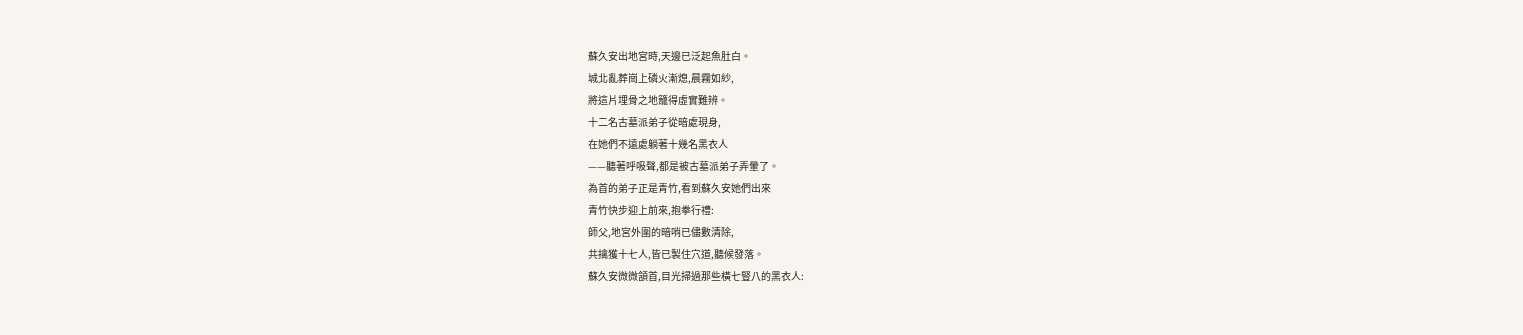蘇久安出地宮時,天邊已泛起魚肚白。
城北亂葬崗上磷火漸熄,晨霧如紗,
將這片埋骨之地籠得虛實難辨。
十二名古墓派弟子從暗處現身,
在她們不遠處躺著十幾名黑衣人
——聽著呼吸聲,都是被古墓派弟子弄暈了。
為首的弟子正是青竹,看到蘇久安她們出來
青竹快步迎上前來,抱拳行禮:
師父,地宮外圍的暗哨已儘數清除,
共擒獲十七人,皆已製住穴道,聽候發落。
蘇久安微微頷首,目光掃過那些橫七豎八的黑衣人: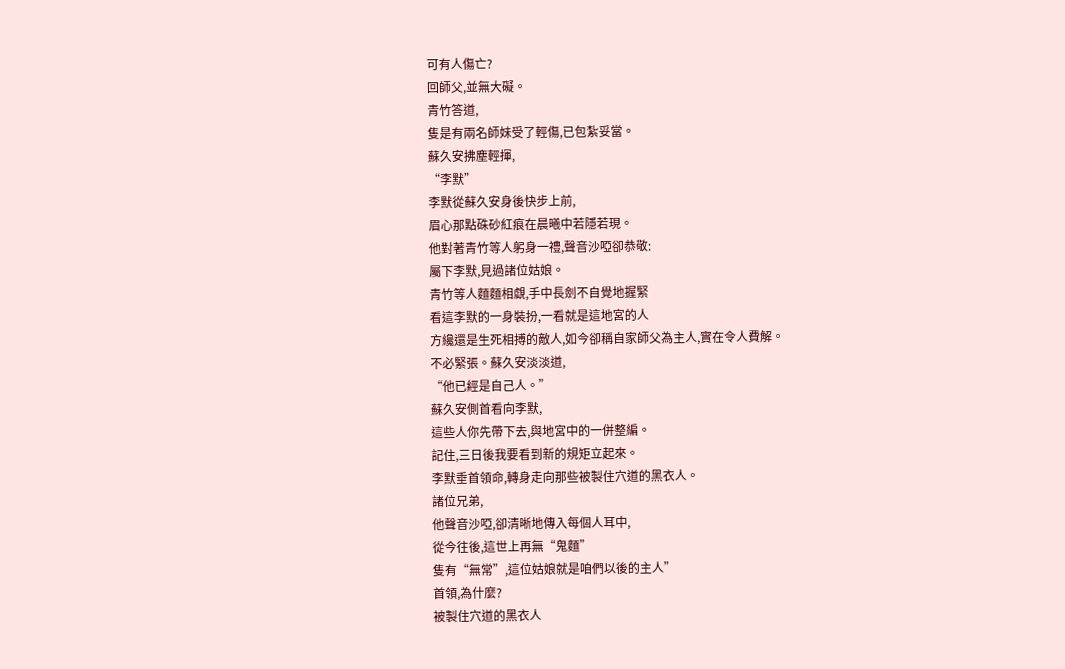可有人傷亡?
回師父,並無大礙。
青竹答道,
隻是有兩名師妹受了輕傷,已包紮妥當。
蘇久安拂塵輕揮,
“李默”
李默從蘇久安身後快步上前,
眉心那點硃砂紅痕在晨曦中若隱若現。
他對著青竹等人躬身一禮,聲音沙啞卻恭敬:
屬下李默,見過諸位姑娘。
青竹等人麵麵相覷,手中長劍不自覺地握緊
看這李默的一身裝扮,一看就是這地宮的人
方纔還是生死相搏的敵人,如今卻稱自家師父為主人,實在令人費解。
不必緊張。蘇久安淡淡道,
“他已經是自己人。”
蘇久安側首看向李默,
這些人你先帶下去,與地宮中的一併整編。
記住,三日後我要看到新的規矩立起來。
李默垂首領命,轉身走向那些被製住穴道的黑衣人。
諸位兄弟,
他聲音沙啞,卻清晰地傳入每個人耳中,
從今往後,這世上再無“鬼麵”
隻有“無常”,這位姑娘就是咱們以後的主人”
首領,為什麼?
被製住穴道的黑衣人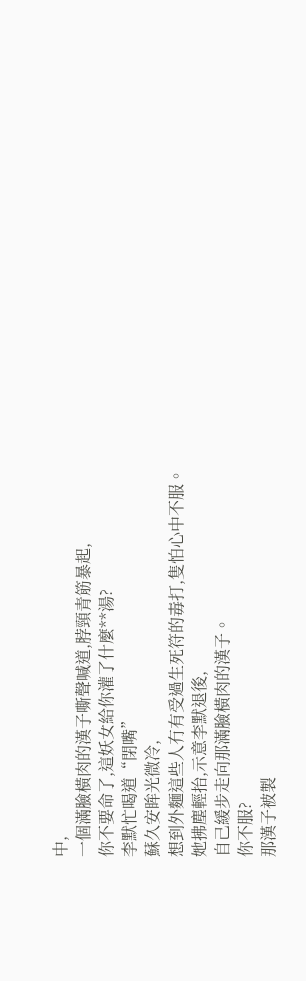中,
一個滿臉橫肉的漢子嘶聲喊道,脖頸青筋暴起,
你不要命了,這妖女給你灌了什麼**湯?
李默忙喝道“閉嘴”
蘇久安眸光微冷,
想到外麵這些人冇有受過生死符的毒打,隻怕心中不服。
她拂塵輕抬,示意李默退後,
自己緩步走向那滿臉橫肉的漢子。
你不服?
那漢子被製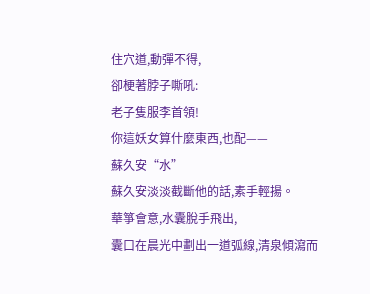住穴道,動彈不得,
卻梗著脖子嘶吼:
老子隻服李首領!
你這妖女算什麼東西,也配——
蘇久安“水”
蘇久安淡淡截斷他的話,素手輕揚。
華箏會意,水囊脫手飛出,
囊口在晨光中劃出一道弧線,清泉傾瀉而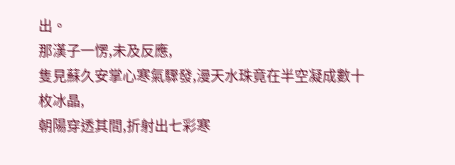出。
那漢子一愣,未及反應,
隻見蘇久安掌心寒氣驟發,漫天水珠竟在半空凝成數十枚冰晶,
朝陽穿透其間,折射出七彩寒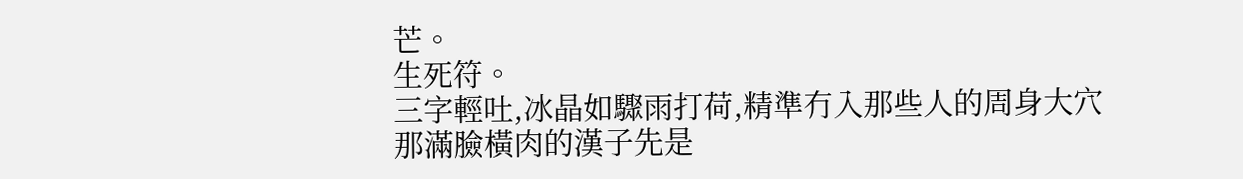芒。
生死符。
三字輕吐,冰晶如驟雨打荷,精準冇入那些人的周身大穴
那滿臉橫肉的漢子先是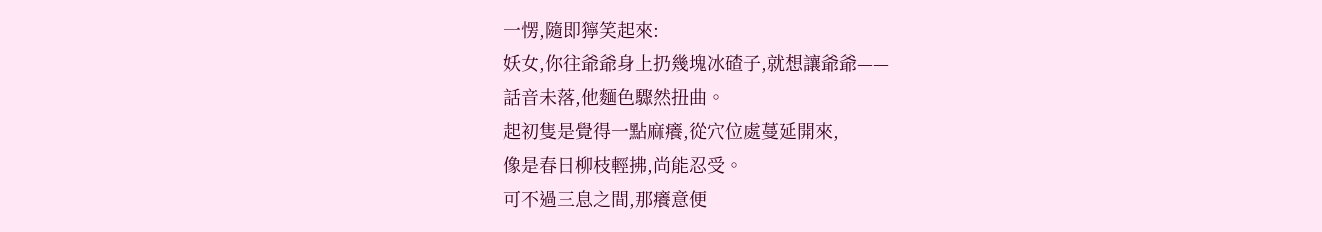一愣,隨即獰笑起來:
妖女,你往爺爺身上扔幾塊冰碴子,就想讓爺爺——
話音未落,他麵色驟然扭曲。
起初隻是覺得一點麻癢,從穴位處蔓延開來,
像是春日柳枝輕拂,尚能忍受。
可不過三息之間,那癢意便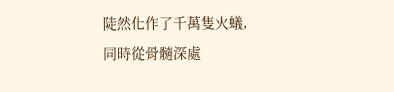陡然化作了千萬隻火蟻,
同時從骨髓深處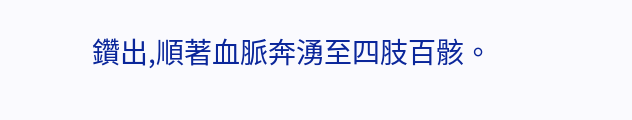鑽出,順著血脈奔湧至四肢百骸。